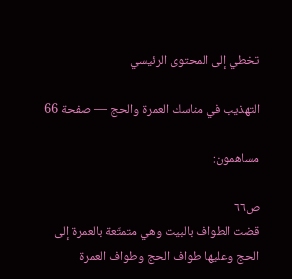تخطي إلى المحتوى الرئيسي

التهذيب في مناسك العمرة والحج — صفحة 66

مساهمون:

ص٦٦
قضت الطواف بالبيت وهي متمتّعة بالعمرة إلى الحج وعليها طواف الحج وطواف العمرة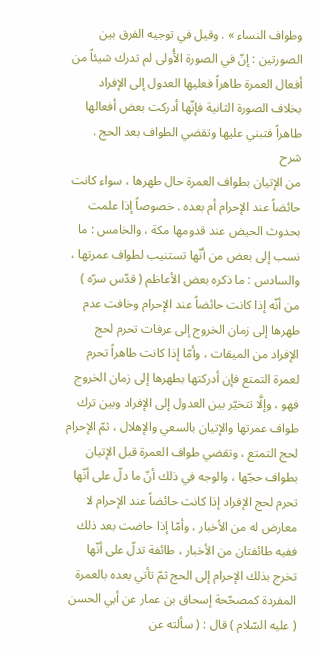وطواف النساء » . وقيل في توجيه الفرق بين الصورتين : إنّ في الصورة الأُولى لم تدرك شيئاً من أفعال العمرة طاهراً فعليها العدول إلى الإفراد بخلاف الصورة الثانية فإنّها أدركت بعض أفعالها طاهراً فتبني عليها وتقضي الطواف بعد الحج .
شرح
من الإتيان بطواف العمرة حال طهرها ، سواء كانت حائضاً عند الإحرام أم بعده . خصوصاً إذا علمت بحدوث الحيض عند قدومها مكة ، والخامس : ما نسب إلى بعض من أنّها تستنيب لطواف عمرتها ، والسادس : ما ذكره بعض الأعاظم ( قدّس سرّه ) من أنّه إذا كانت حائضاً عند الإحرام وخافت عدم طهرها إلى زمان الخروج إلى عرفات تحرم لحج الإفراد من الميقات ، وأمّا إذا كانت طاهراً تحرم لعمرة التمتع فإن أدركتها بطهرها إلى زمان الخروج فهو ، وإلَّا تتخيّر بين العدول إلى الإفراد وبين ترك طواف عمرتها والإتيان بالسعي والإهلال ، ثمّ الإحرام لحج التمتع ، وتقضي طواف العمرة قبل الإتيان بطواف حجّها ، والوجه في ذلك أنّ ما دلّ على أنّها تحرم لحج الإفراد إذا كانت حائضاً عند الإحرام لا معارض له من الأخبار ، وأمّا إذا حاضت بعد ذلك ففيه طائفتان من الأخبار ، طائفة تدلّ على أنّها تخرج بذلك الإحرام إلى الحج ثمّ تأتي بعده بالعمرة المفردة كمصحّحة إسحاق بن عمار عن أبي الحسن ( عليه السّلام ) قال : ( سألته عن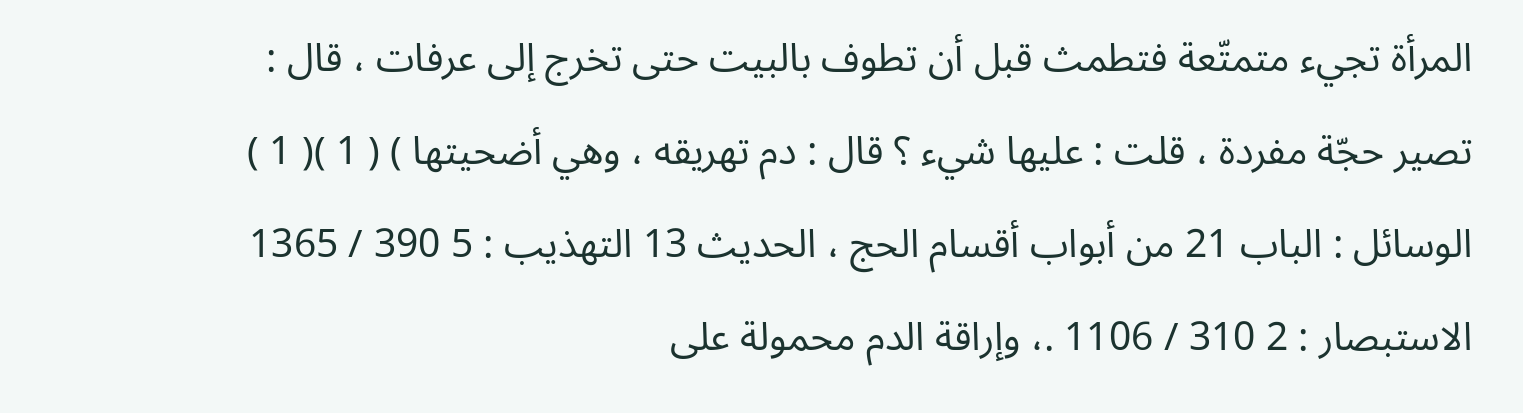المرأة تجيء متمتّعة فتطمث قبل أن تطوف بالبيت حتى تخرج إلى عرفات ، قال : تصير حجّة مفردة ، قلت : عليها شيء ؟ قال : دم تهريقه ، وهي أضحيتها ) ( 1 )( 1 ) الوسائل : الباب 21 من أبواب أقسام الحج ، الحديث 13 التهذيب : 5 390 / 1365 الاستبصار : 2 310 / 1106 .، وإراقة الدم محمولة على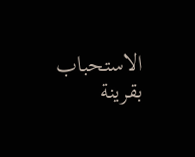الاستحباب بقرينة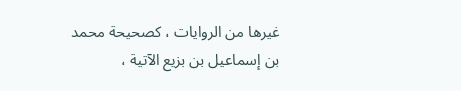غيرها من الروايات ، كصحيحة محمد بن إسماعيل بن بزيع الآتية ،